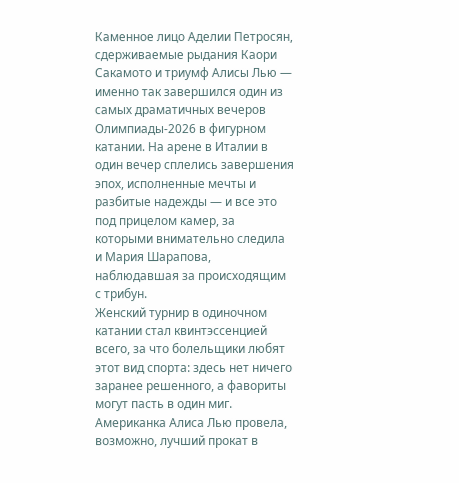Каменное лицо Аделии Петросян, сдерживаемые рыдания Каори Сакамото и триумф Алисы Лью — именно так завершился один из самых драматичных вечеров Олимпиады-2026 в фигурном катании. На арене в Италии в один вечер сплелись завершения эпох, исполненные мечты и разбитые надежды — и все это под прицелом камер, за которыми внимательно следила и Мария Шарапова, наблюдавшая за происходящим с трибун.
Женский турнир в одиночном катании стал квинтэссенцией всего, за что болельщики любят этот вид спорта: здесь нет ничего заранее решенного, а фавориты могут пасть в один миг. Американка Алиса Лью провела, возможно, лучший прокат в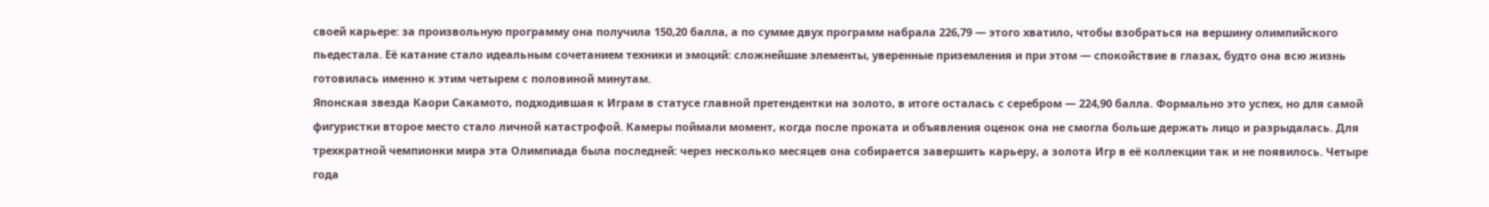своей карьере: за произвольную программу она получила 150,20 балла, а по сумме двух программ набрала 226,79 — этого хватило, чтобы взобраться на вершину олимпийского пьедестала. Её катание стало идеальным сочетанием техники и эмоций: сложнейшие элементы, уверенные приземления и при этом — спокойствие в глазах, будто она всю жизнь готовилась именно к этим четырем с половиной минутам.
Японская звезда Каори Сакамото, подходившая к Играм в статусе главной претендентки на золото, в итоге осталась с серебром — 224,90 балла. Формально это успех, но для самой фигуристки второе место стало личной катастрофой. Камеры поймали момент, когда после проката и объявления оценок она не смогла больше держать лицо и разрыдалась. Для трехкратной чемпионки мира эта Олимпиада была последней: через несколько месяцев она собирается завершить карьеру, а золота Игр в её коллекции так и не появилось. Четыре года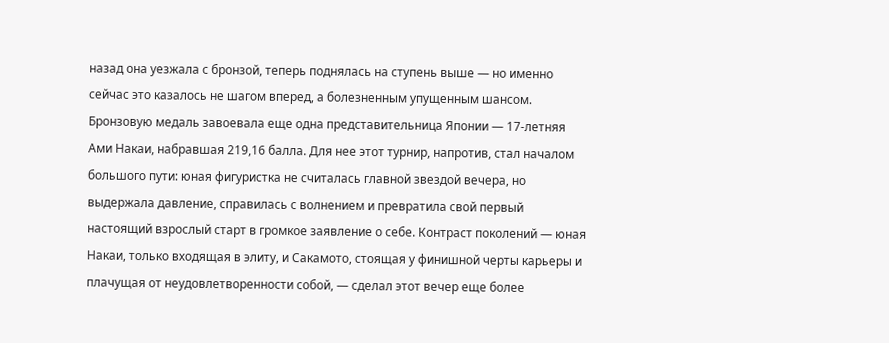назад она уезжала с бронзой, теперь поднялась на ступень выше — но именно сейчас это казалось не шагом вперед, а болезненным упущенным шансом.
Бронзовую медаль завоевала еще одна представительница Японии — 17-летняя Ами Накаи, набравшая 219,16 балла. Для нее этот турнир, напротив, стал началом большого пути: юная фигуристка не считалась главной звездой вечера, но выдержала давление, справилась с волнением и превратила свой первый настоящий взрослый старт в громкое заявление о себе. Контраст поколений — юная Накаи, только входящая в элиту, и Сакамото, стоящая у финишной черты карьеры и плачущая от неудовлетворенности собой, — сделал этот вечер еще более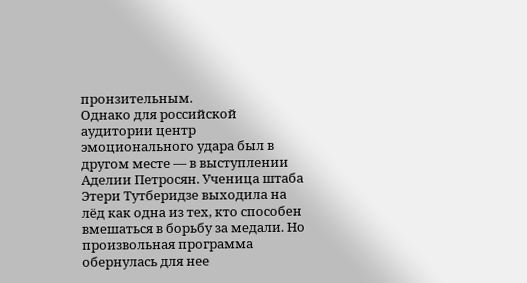пронзительным.
Однако для российской аудитории центр эмоционального удара был в другом месте — в выступлении Аделии Петросян. Ученица штаба Этери Тутберидзе выходила на лёд как одна из тех, кто способен вмешаться в борьбу за медали. Но произвольная программа обернулась для нее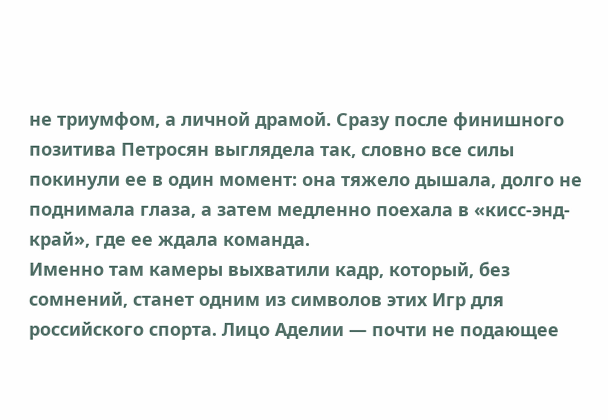не триумфом, а личной драмой. Сразу после финишного позитива Петросян выглядела так, словно все силы покинули ее в один момент: она тяжело дышала, долго не поднимала глаза, а затем медленно поехала в «кисс-энд-край», где ее ждала команда.
Именно там камеры выхватили кадр, который, без сомнений, станет одним из символов этих Игр для российского спорта. Лицо Аделии — почти не подающее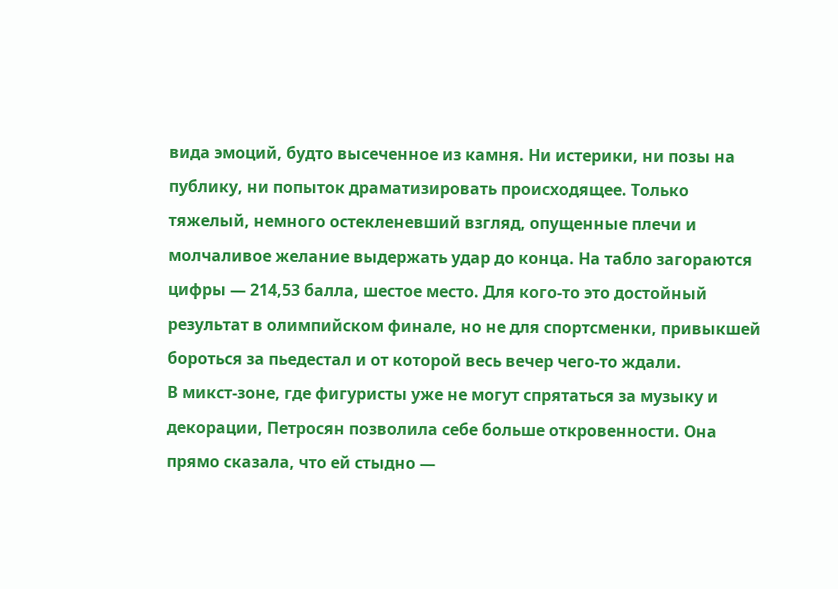вида эмоций, будто высеченное из камня. Ни истерики, ни позы на публику, ни попыток драматизировать происходящее. Только тяжелый, немного остекленевший взгляд, опущенные плечи и молчаливое желание выдержать удар до конца. На табло загораются цифры — 214,53 балла, шестое место. Для кого-то это достойный результат в олимпийском финале, но не для спортсменки, привыкшей бороться за пьедестал и от которой весь вечер чего-то ждали.
В микст-зоне, где фигуристы уже не могут спрятаться за музыку и декорации, Петросян позволила себе больше откровенности. Она прямо сказала, что ей стыдно —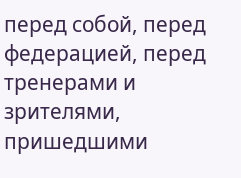перед собой, перед федерацией, перед тренерами и зрителями, пришедшими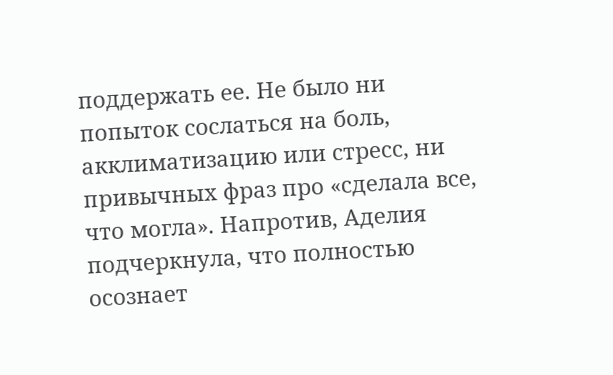поддержать ее. Не было ни попыток сослаться на боль, акклиматизацию или стресс, ни привычных фраз про «сделала все, что могла». Напротив, Аделия подчеркнула, что полностью осознает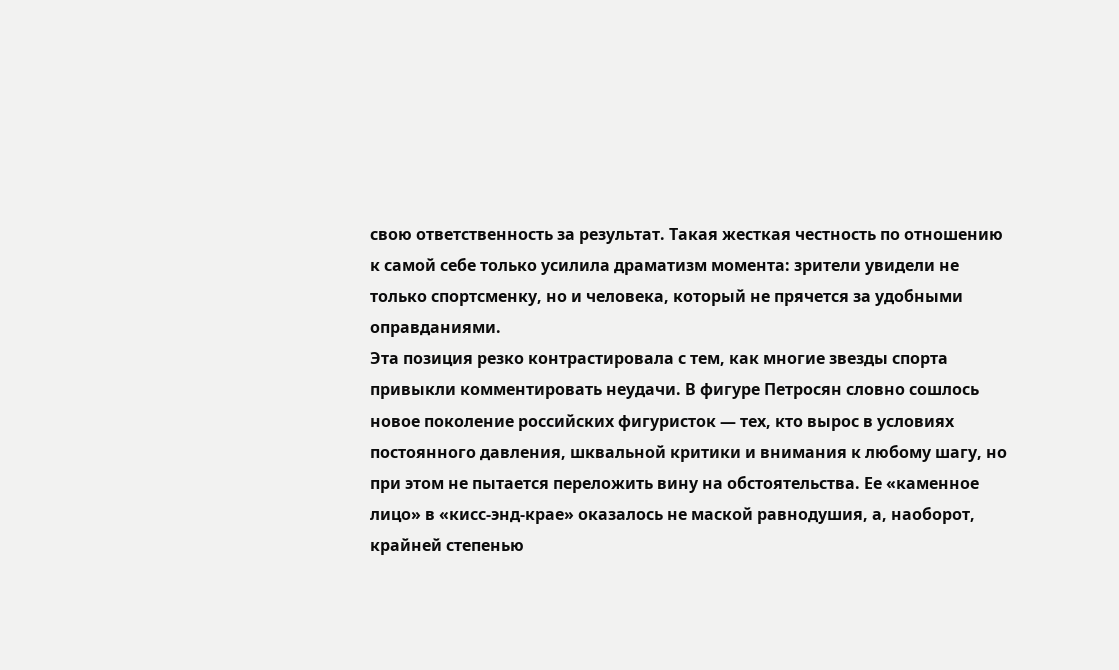свою ответственность за результат. Такая жесткая честность по отношению к самой себе только усилила драматизм момента: зрители увидели не только спортсменку, но и человека, который не прячется за удобными оправданиями.
Эта позиция резко контрастировала с тем, как многие звезды спорта привыкли комментировать неудачи. В фигуре Петросян словно сошлось новое поколение российских фигуристок — тех, кто вырос в условиях постоянного давления, шквальной критики и внимания к любому шагу, но при этом не пытается переложить вину на обстоятельства. Ее «каменное лицо» в «кисс-энд-крае» оказалось не маской равнодушия, а, наоборот, крайней степенью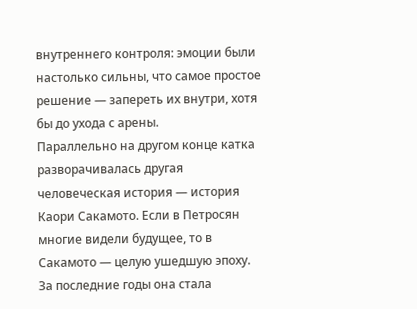внутреннего контроля: эмоции были настолько сильны, что самое простое решение — запереть их внутри, хотя бы до ухода с арены.
Параллельно на другом конце катка разворачивалась другая человеческая история — история Каори Сакамото. Если в Петросян многие видели будущее, то в Сакамото — целую ушедшую эпоху. За последние годы она стала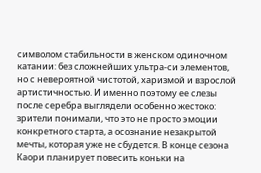символом стабильности в женском одиночном катании: без сложнейших ультра-си элементов, но с невероятной чистотой, харизмой и взрослой артистичностью. И именно поэтому ее слезы после серебра выглядели особенно жестоко: зрители понимали, что это не просто эмоции конкретного старта, а осознание незакрытой мечты, которая уже не сбудется. В конце сезона Каори планирует повесить коньки на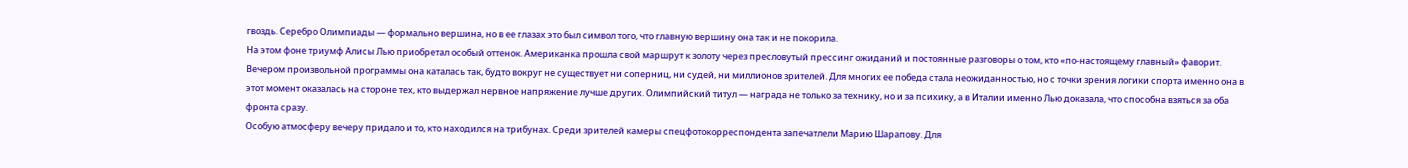гвоздь. Серебро Олимпиады — формально вершина, но в ее глазах это был символ того, что главную вершину она так и не покорила.
На этом фоне триумф Алисы Лью приобретал особый оттенок. Американка прошла свой маршрут к золоту через пресловутый прессинг ожиданий и постоянные разговоры о том, кто «по-настоящему главный» фаворит. Вечером произвольной программы она каталась так, будто вокруг не существует ни соперниц, ни судей, ни миллионов зрителей. Для многих ее победа стала неожиданностью, но с точки зрения логики спорта именно она в этот момент оказалась на стороне тех, кто выдержал нервное напряжение лучше других. Олимпийский титул — награда не только за технику, но и за психику, а в Италии именно Лью доказала, что способна взяться за оба фронта сразу.
Особую атмосферу вечеру придало и то, кто находился на трибунах. Среди зрителей камеры спецфотокорреспондента запечатлели Марию Шарапову. Для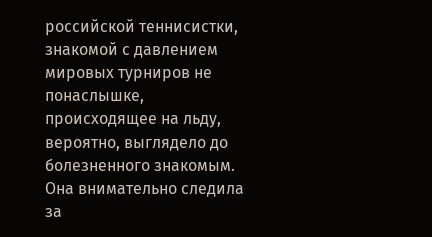российской теннисистки, знакомой с давлением мировых турниров не понаслышке, происходящее на льду, вероятно, выглядело до болезненного знакомым. Она внимательно следила за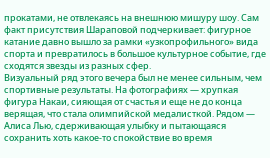прокатами, не отвлекаясь на внешнюю мишуру шоу. Сам факт присутствия Шараповой подчеркивает: фигурное катание давно вышло за рамки «узкопрофильного» вида спорта и превратилось в большое культурное событие, где сходятся звезды из разных сфер.
Визуальный ряд этого вечера был не менее сильным, чем спортивные результаты. На фотографиях — хрупкая фигура Накаи, сияющая от счастья и еще не до конца верящая, что стала олимпийской медалисткой. Рядом — Алиса Лью, сдерживающая улыбку и пытающаяся сохранить хоть какое-то спокойствие во время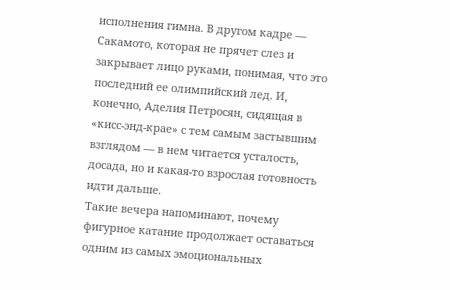исполнения гимна. В другом кадре — Сакамото, которая не прячет слез и закрывает лицо руками, понимая, что это последний ее олимпийский лед. И, конечно, Аделия Петросян, сидящая в «кисс-энд-крае» с тем самым застывшим взглядом — в нем читается усталость, досада, но и какая-то взрослая готовность идти дальше.
Такие вечера напоминают, почему фигурное катание продолжает оставаться одним из самых эмоциональных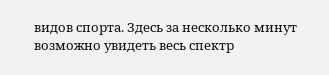видов спорта. Здесь за несколько минут возможно увидеть весь спектр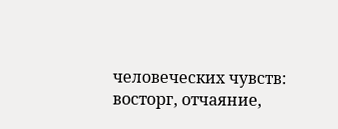человеческих чувств: восторг, отчаяние,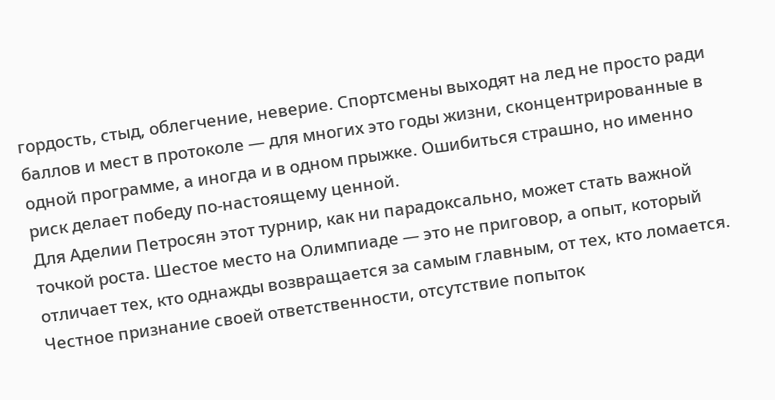гордость, стыд, облегчение, неверие. Спортсмены выходят на лед не просто ради баллов и мест в протоколе — для многих это годы жизни, сконцентрированные в одной программе, а иногда и в одном прыжке. Ошибиться страшно, но именно риск делает победу по-настоящему ценной.
Для Аделии Петросян этот турнир, как ни парадоксально, может стать важной точкой роста. Шестое место на Олимпиаде — это не приговор, а опыт, который отличает тех, кто однажды возвращается за самым главным, от тех, кто ломается. Честное признание своей ответственности, отсутствие попыток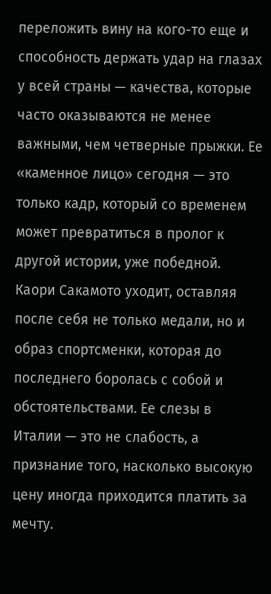переложить вину на кого-то еще и способность держать удар на глазах у всей страны — качества, которые часто оказываются не менее важными, чем четверные прыжки. Ее «каменное лицо» сегодня — это только кадр, который со временем может превратиться в пролог к другой истории, уже победной.
Каори Сакамото уходит, оставляя после себя не только медали, но и образ спортсменки, которая до последнего боролась с собой и обстоятельствами. Ее слезы в Италии — это не слабость, а признание того, насколько высокую цену иногда приходится платить за мечту.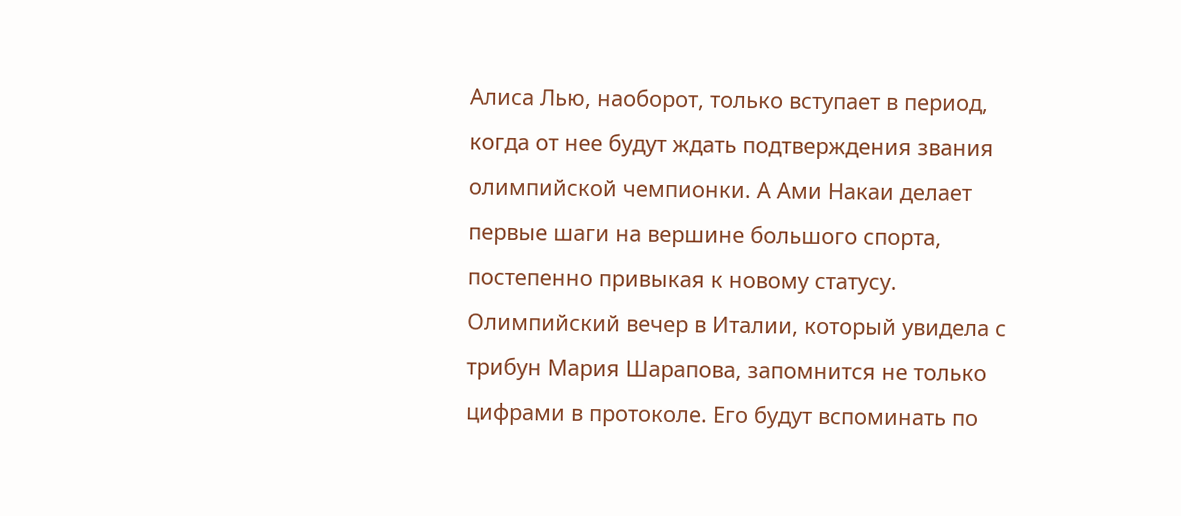Алиса Лью, наоборот, только вступает в период, когда от нее будут ждать подтверждения звания олимпийской чемпионки. А Ами Накаи делает первые шаги на вершине большого спорта, постепенно привыкая к новому статусу.
Олимпийский вечер в Италии, который увидела с трибун Мария Шарапова, запомнится не только цифрами в протоколе. Его будут вспоминать по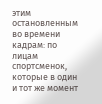этим остановленным во времени кадрам: по лицам спортсменок, которые в один и тот же момент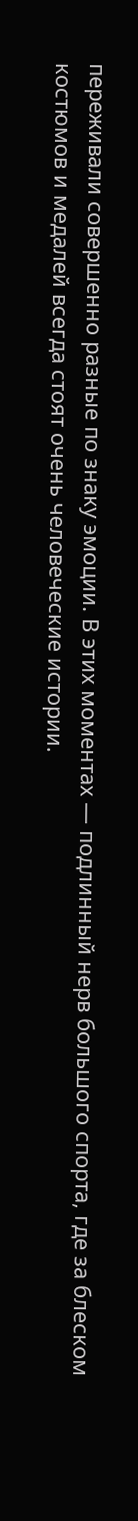переживали совершенно разные по знаку эмоции. В этих моментах — подлинный нерв большого спорта, где за блеском костюмов и медалей всегда стоят очень человеческие истории.